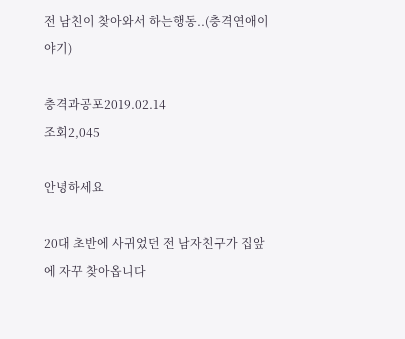전 남친이 찾아와서 하는행동..(충격연애이야기)

충격과공포2019.02.14
조회2,045

안녕하세요

20대 초반에 사귀었던 전 남자친구가 집앞에 자꾸 찾아옵니다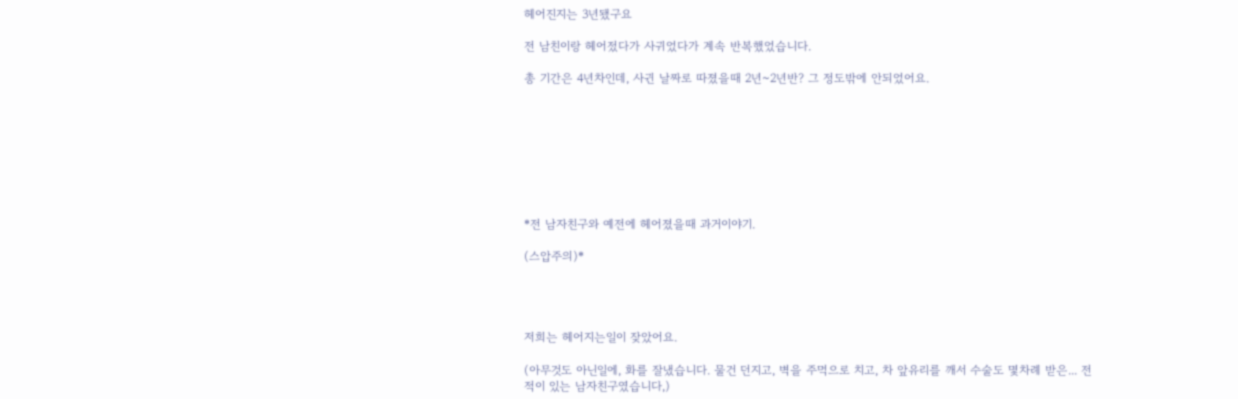헤어진지는 3년됐구요

전 남친이랑 헤어젔다가 사귀었다가 계속 반복했었습니다.

총 기간은 4년차인데, 사귄 날짜로 따졌을때 2년~2년반? 그 정도밖에 안되었어요.








*전 남자친구와 예전에 헤어졌을때 과거이야기.

(스압주의)*




저희는 헤어지는일이 잦았어요.

(아무것도 아닌일에, 화를 잘냈습니다. 물건 던지고, 벽을 주먹으로 치고, 차 앞유리를 깨서 수술도 몇차례 받은... 전적이 있는 남자친구였습니다,)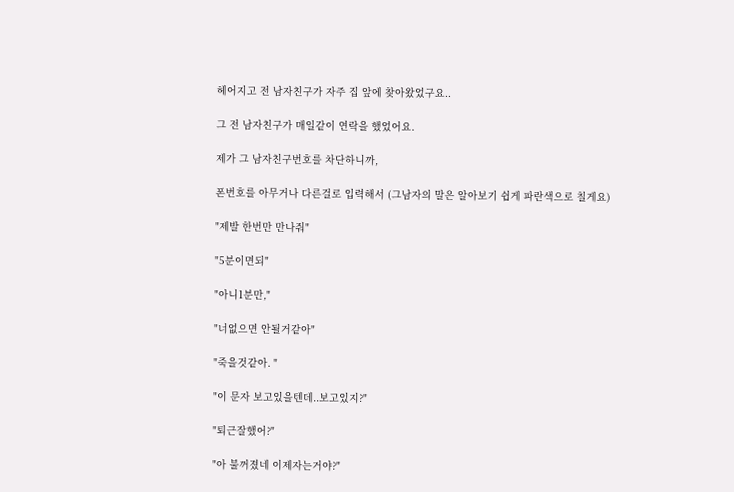헤어지고 전 남자친구가 자주 집 앞에 찾아왔었구요..

그 전 남자친구가 매일같이 연락을 했었어요.

제가 그 남자친구번호를 차단하니까,

폰번호를 아무거나 다른걸로 입력해서 (그남자의 말은 알아보기 쉽게 파란색으로 칠게요)

"제발 한번만 만나줘"

"5분이면되"

"아니1분만,"

"너없으면 안될거같아"

"죽을것같아. "

"이 문자 보고있을텐데..보고있지?"

"퇴근잘했어?"

"아 불꺼졌네 이제자는거야?"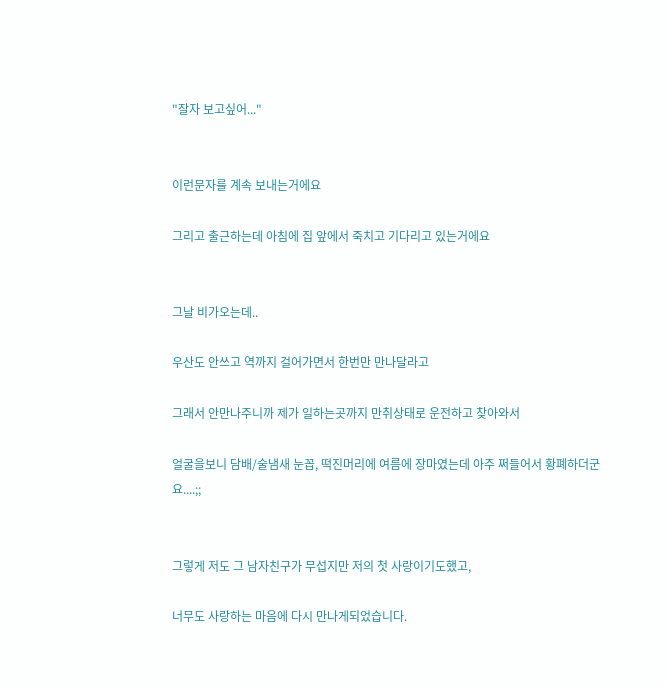"잘자 보고싶어..."


이런문자를 계속 보내는거에요

그리고 출근하는데 아침에 집 앞에서 죽치고 기다리고 있는거에요


그날 비가오는데..

우산도 안쓰고 역까지 걸어가면서 한번만 만나달라고

그래서 안만나주니까 제가 일하는곳까지 만취상태로 운전하고 찾아와서

얼굴을보니 담배/술냄새 눈꼽, 떡진머리에 여름에 장마였는데 아주 쩌들어서 황폐하더군요....;;


그렇게 저도 그 남자친구가 무섭지만 저의 첫 사랑이기도했고,

너무도 사랑하는 마음에 다시 만나게되었습니다.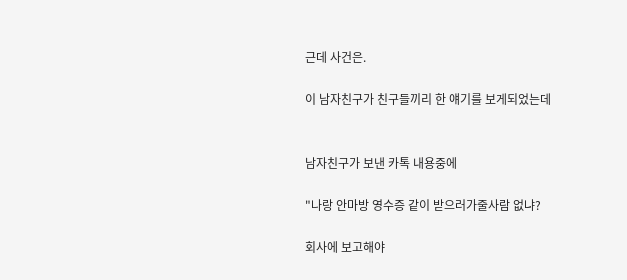근데 사건은.

이 남자친구가 친구들끼리 한 얘기를 보게되었는데


남자친구가 보낸 카톡 내용중에

"나랑 안마방 영수증 같이 받으러가줄사람 없냐?

회사에 보고해야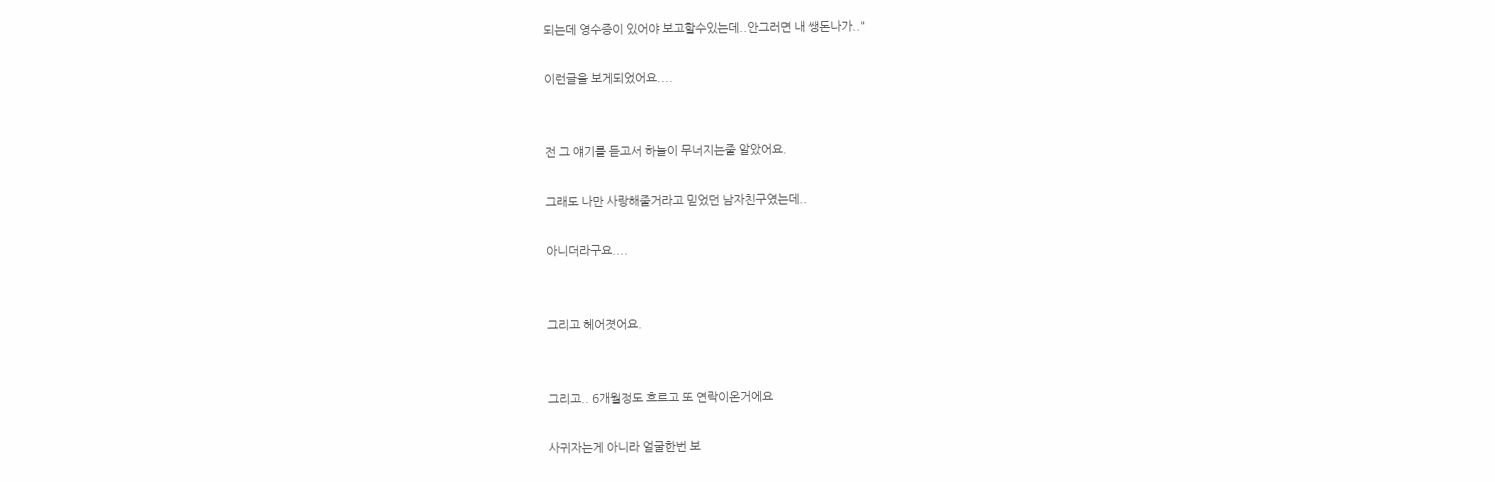되는데 영수증이 있어야 보고할수있는데..안그러면 내 쌩돈나가.."

이런글을 보게되었어요....


전 그 얘기를 듣고서 하늘이 무너지는줄 알았어요.

그래도 나만 사랑해줄거라고 믿었던 남자친구였는데..

아니더라구요....


그리고 헤어졋어요.


그리고.. 6개월정도 흐르고 또 연락이온거에요

사귀자는게 아니라 얼굴한번 보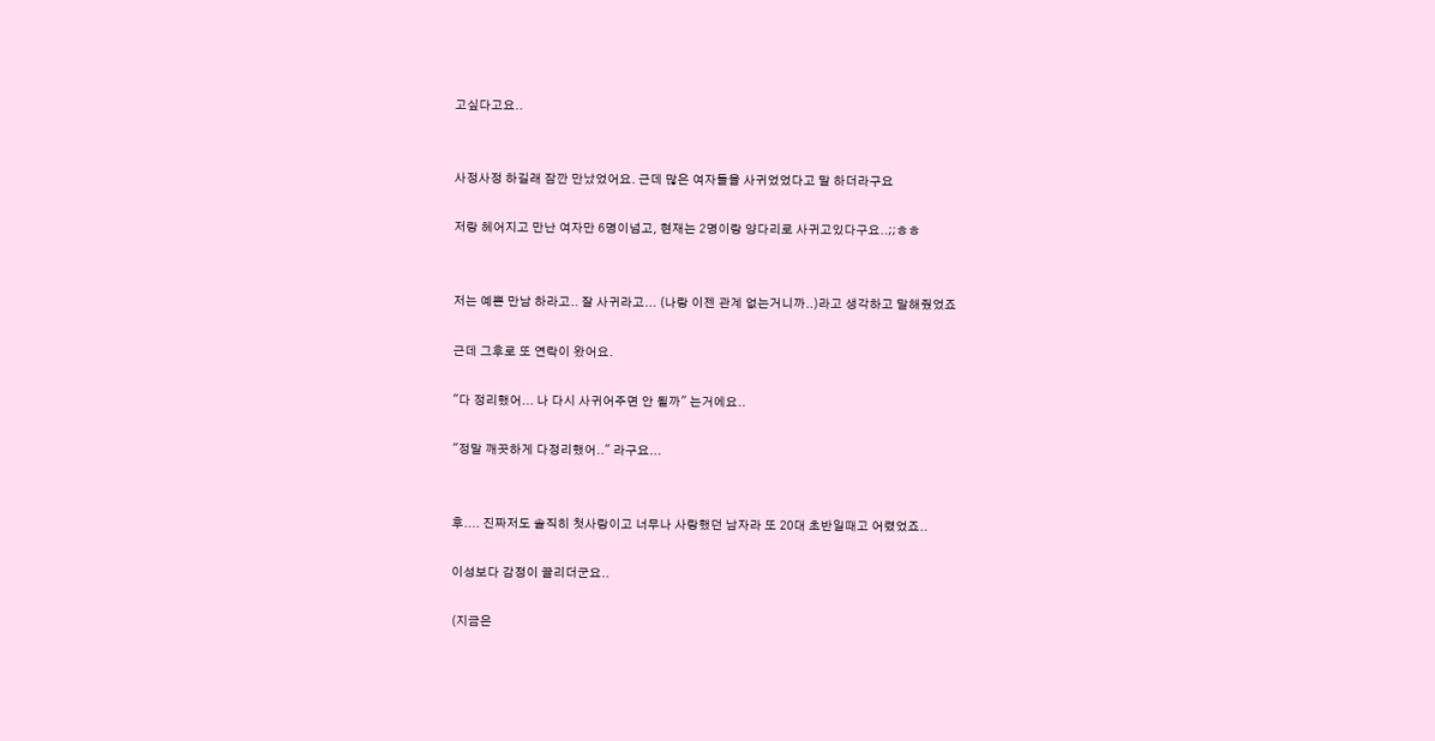고싶다고요..


사정사정 하길래 잠깐 만났었어요. 근데 많은 여자들을 사귀었었다고 말 하더라구요

저랑 헤어지고 만난 여자만 6명이넘고, 현재는 2명이랑 양다리로 사귀고있다구요..;;ㅎㅎ


저는 예쁜 만남 하라고.. 잘 사귀라고... (나랑 이젠 관계 없는거니까..)라고 생각하고 말해줬었죠

근데 그후로 또 연락이 왔어요.

"다 정리했어... 나 다시 사귀어주면 안 될까" 는거에요..

"정말 깨끗하게 다정리했어.." 라구요...


후.... 진짜저도 솔직히 첫사랑이고 너무나 사랑했던 남자라 또 20대 초반일때고 어렸었죠..

이성보다 감정이 끌리더군요..

(지금은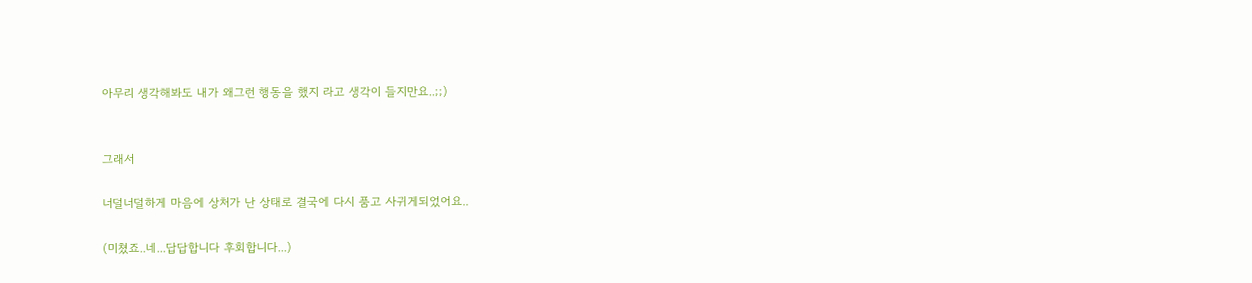아무리 생각해봐도 내가 왜그런 행동을 했지 라고 생각이 들지만요..;;)


그래서

너덜너덜하게 마음에 상처가 난 상태로 결국에 다시 품고 사귀게되었어요..

(미쳤죠..네...답답합니다 후회합니다...)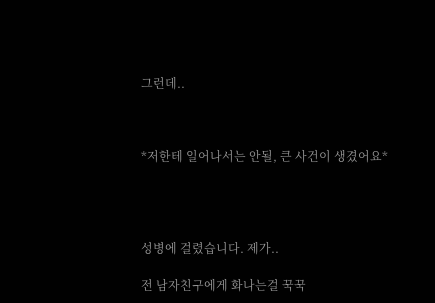그런데..



*저한테 일어나서는 안될, 큰 사건이 생겼어요*




성병에 걸렸습니다. 제가..

전 남자친구에게 화나는걸 꾹꾹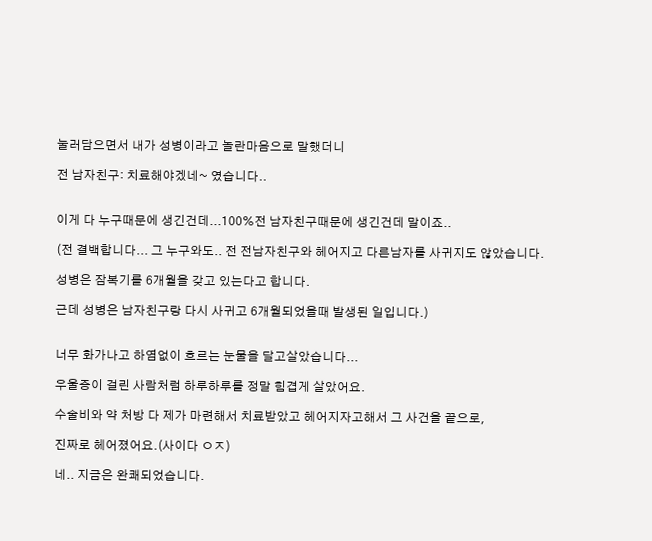눌러담으면서 내가 성병이라고 놀란마음으로 말했더니

전 남자친구: 치료해야겠네~ 였습니다..


이게 다 누구때문에 생긴건데...100%전 남자친구때문에 생긴건데 말이죠..

(전 결백합니다... 그 누구와도.. 전 전남자친구와 헤어지고 다른남자를 사귀지도 않았습니다.

성병은 잠복기를 6개월을 갖고 있는다고 합니다.

근데 성병은 남자친구랑 다시 사귀고 6개월되었을때 발생된 일입니다.)


너무 화가나고 하염없이 흐르는 눈물을 달고살았습니다...

우울증이 걸린 사람처럼 하루하루를 정말 힘겹게 살았어요.

수술비와 약 처방 다 제가 마련해서 치료받았고 헤어지자고해서 그 사건을 끝으로,

진짜로 헤어졌어요.(사이다 ㅇㅈ)

네.. 지금은 완쾌되었습니다.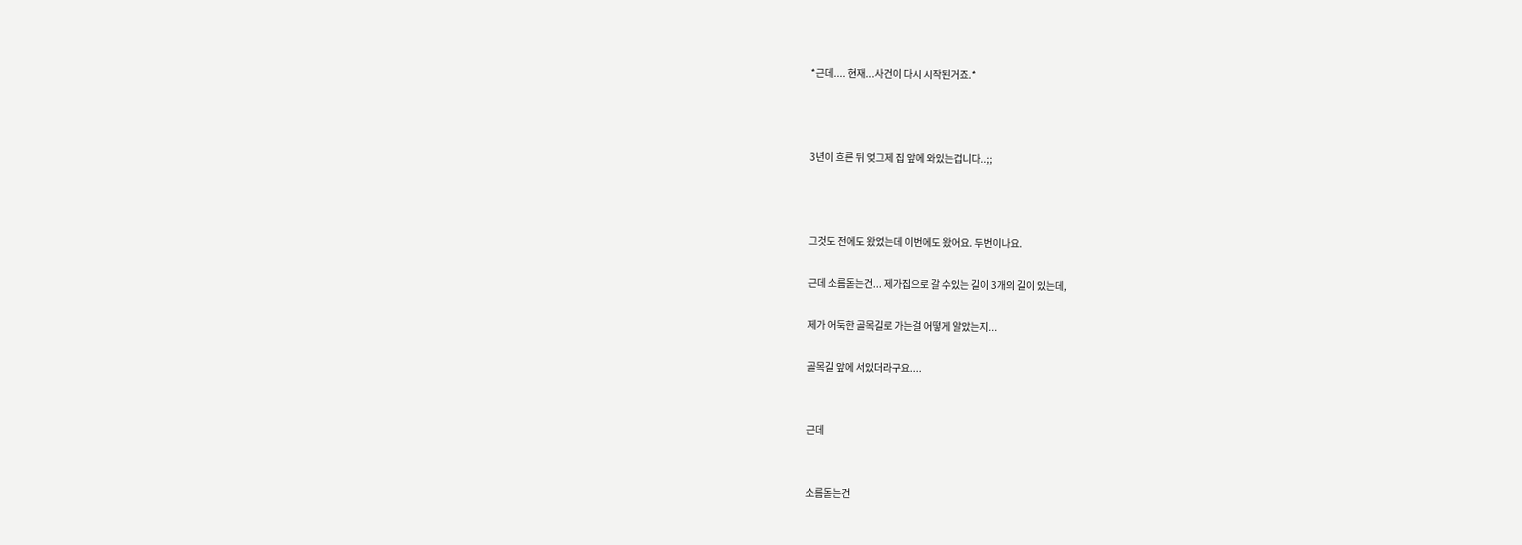*근데.... 현재...사건이 다시 시작된거죠.*



3년이 흐른 뒤 엊그제 집 앞에 와있는겁니다..;;



그것도 전에도 왔었는데 이번에도 왔어요. 두번이나요.

근데 소름돋는건... 제가집으로 갈 수있는 길이 3개의 길이 있는데,

제가 어둑한 골목길로 가는걸 어떻게 알았는지...

골목길 앞에 서있더라구요....


근데


소름돋는건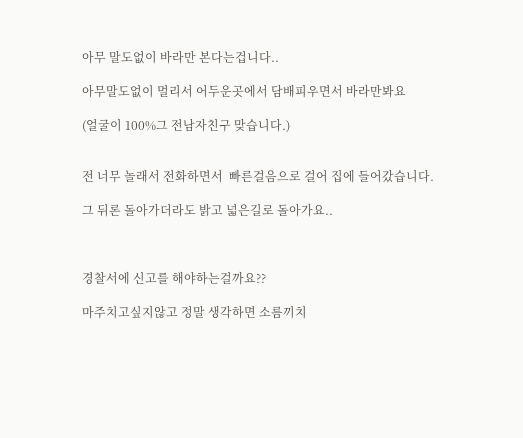아무 말도없이 바라만 본다는겁니다..

아무말도없이 멀리서 어두운곳에서 담배피우면서 바라만봐요

(얼굴이 100%그 전남자친구 맞습니다.)


전 너무 놀래서 전화하면서  빠른걸음으로 걸어 집에 들어갔습니다.

그 뒤론 돌아가더라도 밝고 넓은길로 돌아가요..



경찰서에 신고를 해야하는걸까요??

마주치고싶지않고 정말 생각하면 소름끼치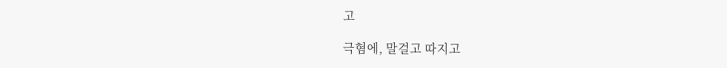고

극혐에, 말걸고 따지고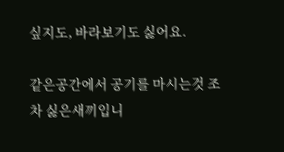싶지도, 바라보기도 싫어요.

같은공간에서 공기를 마시는것 조차 싫은새끼입니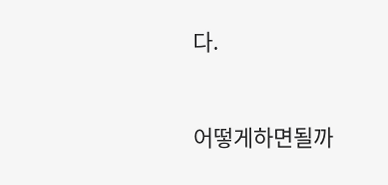다.



어떻게하면될까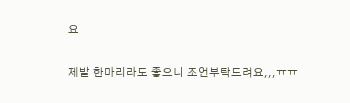요

제발 한마리라도 좋으니 조언부탁드려요,,,ㅠㅠ